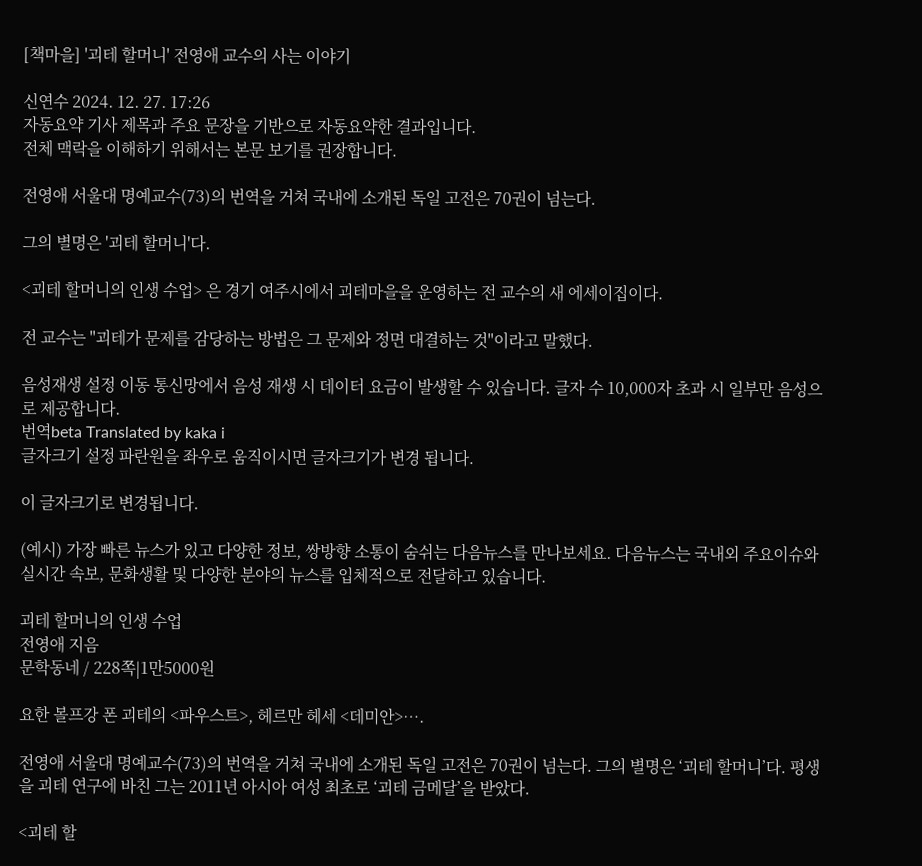[책마을] '괴테 할머니' 전영애 교수의 사는 이야기

신연수 2024. 12. 27. 17:26
자동요약 기사 제목과 주요 문장을 기반으로 자동요약한 결과입니다.
전체 맥락을 이해하기 위해서는 본문 보기를 권장합니다.

전영애 서울대 명예교수(73)의 번역을 거쳐 국내에 소개된 독일 고전은 70권이 넘는다.

그의 별명은 '괴테 할머니'다.

<괴테 할머니의 인생 수업> 은 경기 여주시에서 괴테마을을 운영하는 전 교수의 새 에세이집이다.

전 교수는 "괴테가 문제를 감당하는 방법은 그 문제와 정면 대결하는 것"이라고 말했다.

음성재생 설정 이동 통신망에서 음성 재생 시 데이터 요금이 발생할 수 있습니다. 글자 수 10,000자 초과 시 일부만 음성으로 제공합니다.
번역beta Translated by kaka i
글자크기 설정 파란원을 좌우로 움직이시면 글자크기가 변경 됩니다.

이 글자크기로 변경됩니다.

(예시) 가장 빠른 뉴스가 있고 다양한 정보, 쌍방향 소통이 숨쉬는 다음뉴스를 만나보세요. 다음뉴스는 국내외 주요이슈와 실시간 속보, 문화생활 및 다양한 분야의 뉴스를 입체적으로 전달하고 있습니다.

괴테 할머니의 인생 수업
전영애 지음
문학동네 / 228쪽|1만5000원

요한 볼프강 폰 괴테의 <파우스트>, 헤르만 헤세 <데미안>….

전영애 서울대 명예교수(73)의 번역을 거쳐 국내에 소개된 독일 고전은 70권이 넘는다. 그의 별명은 ‘괴테 할머니’다. 평생을 괴테 연구에 바친 그는 2011년 아시아 여성 최초로 ‘괴테 금메달’을 받았다.

<괴테 할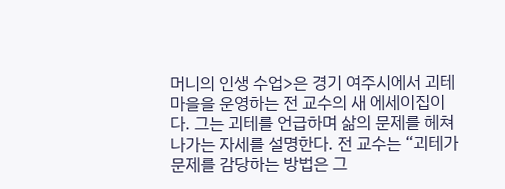머니의 인생 수업>은 경기 여주시에서 괴테마을을 운영하는 전 교수의 새 에세이집이다. 그는 괴테를 언급하며 삶의 문제를 헤쳐 나가는 자세를 설명한다. 전 교수는 “괴테가 문제를 감당하는 방법은 그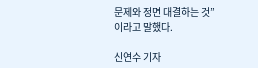문제와 정면 대결하는 것”이라고 말했다.

신연수 기자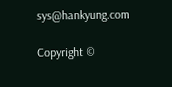sys@hankyung.com

Copyright ©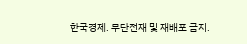한국경제. 무단전재 및 재배포 금지.